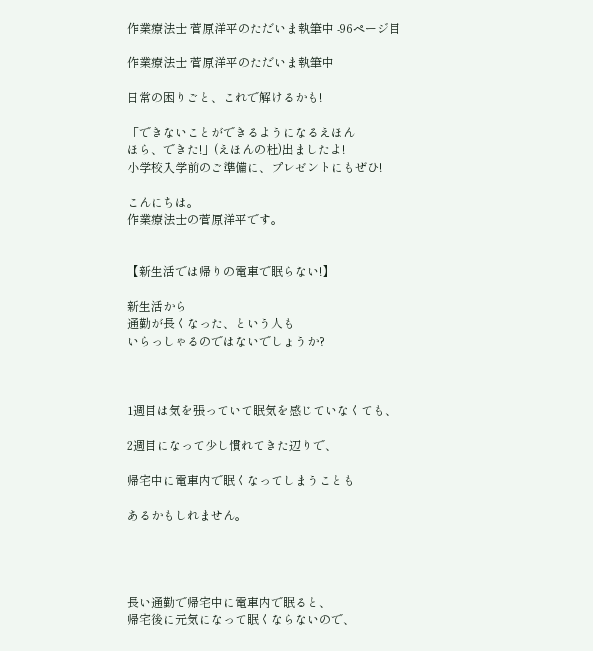作業療法士 菅原洋平のただいま執筆中 -96ページ目

作業療法士 菅原洋平のただいま執筆中

日常の困りごと、これで解けるかも!

「できないことができるようになるえほん
ほら、できた!」(えほんの杜)出ましたよ!
小学校入学前のご準備に、プレゼントにもぜひ!

こんにちは。
作業療法士の菅原洋平です。


【新生活では帰りの電車で眠らない!】

新生活から
通勤が長くなった、という人も
いらっしゃるのではないでしょうか?



1週目は気を張っていて眠気を感じていなくても、

2週目になって少し慣れてきた辺りで、

帰宅中に電車内で眠くなってしまうことも

あるかもしれません。




長い通勤で帰宅中に電車内で眠ると、
帰宅後に元気になって眠くならないので、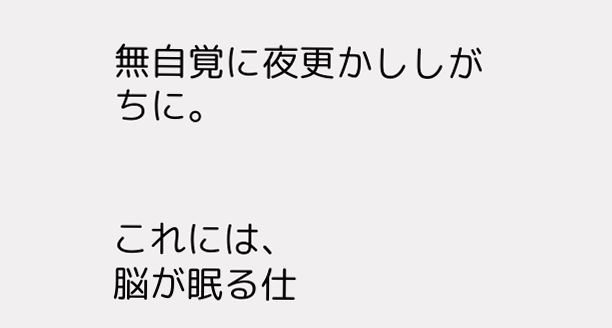無自覚に夜更かししがちに。


これには、
脳が眠る仕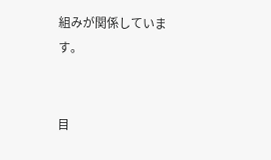組みが関係しています。


目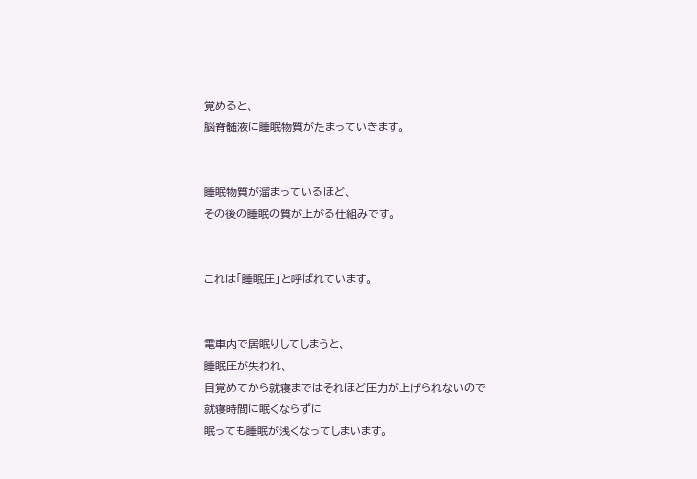覚めると、
脳脊髄液に睡眠物質がたまっていきます。


睡眠物質が溜まっているほど、
その後の睡眠の質が上がる仕組みです。


これは「睡眠圧」と呼ばれています。


電車内で居眠りしてしまうと、
睡眠圧が失われ、
目覚めてから就寝まではそれほど圧力が上げられないので
就寝時間に眠くならずに
眠っても睡眠が浅くなってしまいます。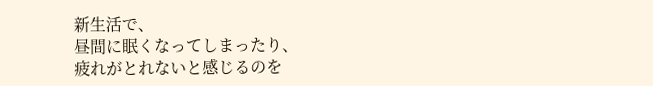新生活で、
昼間に眠くなってしまったり、
疲れがとれないと感じるのを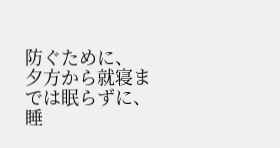防ぐために、
夕方から就寝までは眠らずに、
睡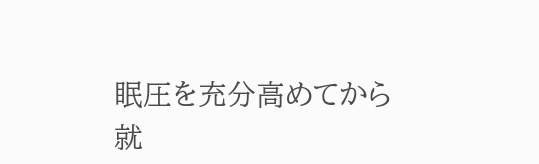眠圧を充分高めてから
就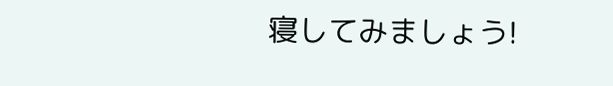寝してみましょう!